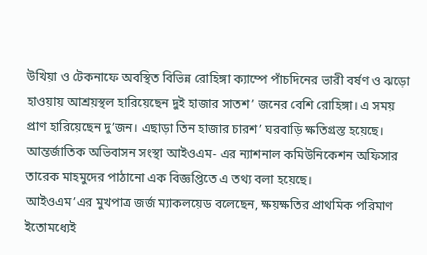উখিয়া ও টেকনাফে অবস্থিত বিভিন্ন রোহিঙ্গা ক্যাম্পে পাঁচদিনের ভারী বর্ষণ ও ঝড়ো হাওয়ায় আশ্রয়স্থল হারিয়েছেন দুই হাজার সাতশ’ জনের বেশি রোহিঙ্গা। এ সময় প্রাণ হারিয়েছেন দু’জন। এছাড়া তিন হাজার চারশ’ ঘরবাড়ি ক্ষতিগ্রস্ত হয়েছে। আন্তর্জাতিক অভিবাসন সংস্থা আইওএম- এর ন্যাশনাল কমিউনিকেশন অফিসার তারেক মাহমুদের পাঠানো এক বিজ্ঞপ্তিতে এ তথ্য বলা হয়েছে।
আইওএম’এর মুখপাত্র জর্জ ম্যাকলয়েড বলেছেন, ক্ষয়ক্ষতির প্রাথমিক পরিমাণ ইতোমধ্যেই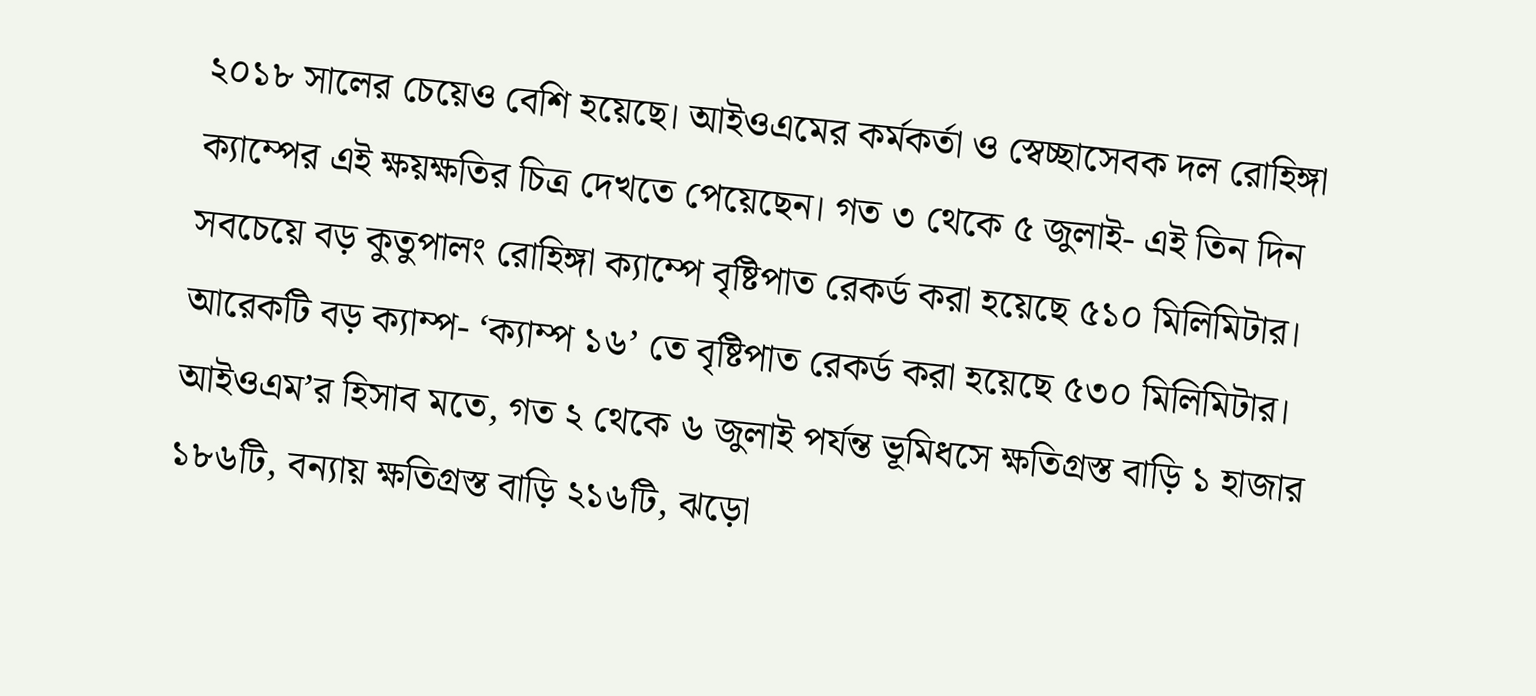২০১৮ সালের চেয়েও বেশি হয়েছে। আইওএমের কর্মকর্তা ও স্বেচ্ছাসেবক দল রোহিঙ্গা ক্যাম্পের এই ক্ষয়ক্ষতির চিত্র দেখতে পেয়েছেন। গত ৩ থেকে ৫ জুলাই- এই তিন দিন সবচেয়ে বড় কুতুপালং রোহিঙ্গা ক্যাম্পে বৃষ্টিপাত রেকর্ড করা হয়েছে ৫১০ মিলিমিটার। আরেকটি বড় ক্যাম্প- ‘ক্যাম্প ১৬’ তে বৃষ্টিপাত রেকর্ড করা হয়েছে ৫৩০ মিলিমিটার।
আইওএম’র হিসাব মতে, গত ২ থেকে ৬ জুলাই পর্যন্ত ভূমিধসে ক্ষতিগ্রস্ত বাড়ি ১ হাজার ১৮৬টি, বন্যায় ক্ষতিগ্রস্ত বাড়ি ২১৬টি, ঝড়ো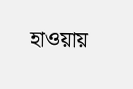হাওয়ায়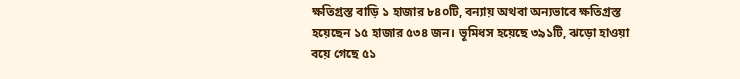ক্ষতিগ্রস্ত বাড়ি ১ হাজার ৮৪০টি, বন্যায় অথবা অন্যভাবে ক্ষতিগ্রস্ত হয়েছেন ১৫ হাজার ৫৩৪ জন। ভূমিধস হয়েছে ৩৯১টি, ঝড়ো হাওয়া বয়ে গেছে ৫১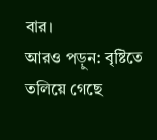বার।
আরও পড়ুন: বৃষ্টিতে তলিয়ে গেছে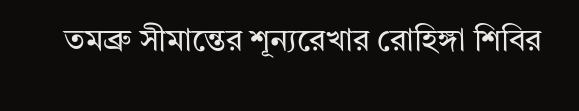তমব্রু সীমান্তের শূন্যরেখার রোহিঙ্গা শিবির